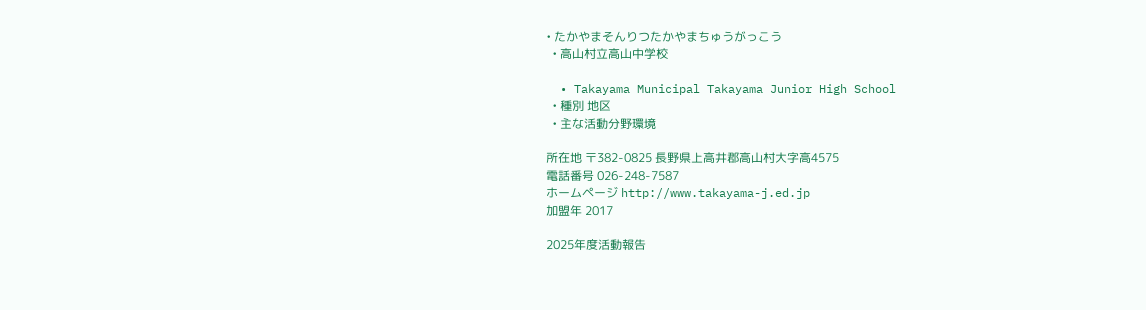• たかやまそんりつたかやまちゅうがっこう
  • 高山村立高山中学校

  • Takayama Municipal Takayama Junior High School
  • 種別 地区
  • 主な活動分野環境

所在地 〒382-0825 長野県上高井郡高山村大字高4575
電話番号 026-248-7587
ホームページ http://www.takayama-j.ed.jp
加盟年 2017

2025年度活動報告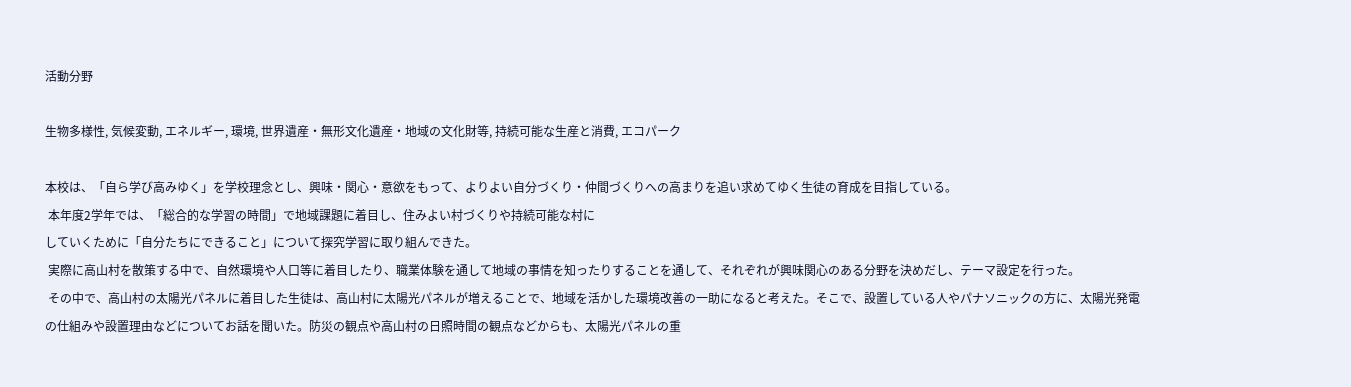活動分野

生物多様性, 気候変動, エネルギー, 環境, 世界遺産・無形文化遺産・地域の文化財等, 持続可能な生産と消費, エコパーク

本校は、「自ら学び高みゆく」を学校理念とし、興味・関心・意欲をもって、よりよい自分づくり・仲間づくりへの高まりを追い求めてゆく生徒の育成を目指している。
 本年度2学年では、「総合的な学習の時間」で地域課題に着目し、住みよい村づくりや持続可能な村に
していくために「自分たちにできること」について探究学習に取り組んできた。
 実際に高山村を散策する中で、自然環境や人口等に着目したり、職業体験を通して地域の事情を知ったりすることを通して、それぞれが興味関心のある分野を決めだし、テーマ設定を行った。
 その中で、高山村の太陽光パネルに着目した生徒は、高山村に太陽光パネルが増えることで、地域を活かした環境改善の一助になると考えた。そこで、設置している人やパナソニックの方に、太陽光発電の仕組みや設置理由などについてお話を聞いた。防災の観点や高山村の日照時間の観点などからも、太陽光パネルの重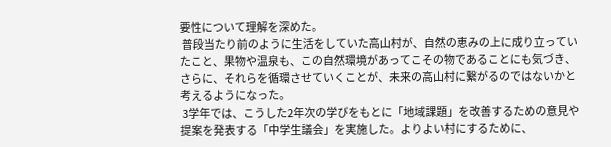要性について理解を深めた。
 普段当たり前のように生活をしていた高山村が、自然の恵みの上に成り立っていたこと、果物や温泉も、この自然環境があってこその物であることにも気づき、さらに、それらを循環させていくことが、未来の高山村に繋がるのではないかと考えるようになった。
 3学年では、こうした2年次の学びをもとに「地域課題」を改善するための意見や提案を発表する「中学生議会」を実施した。よりよい村にするために、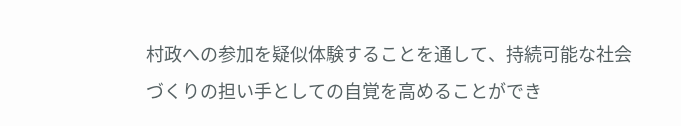村政への参加を疑似体験することを通して、持続可能な社会づくりの担い手としての自覚を高めることができ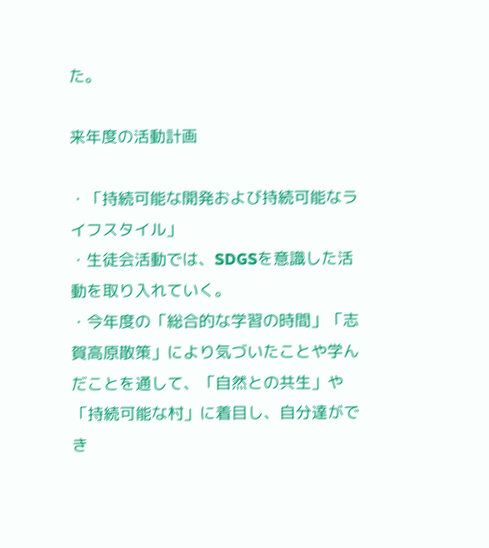た。

来年度の活動計画

・「持続可能な開発および持続可能なライフスタイル」
・生徒会活動では、SDGSを意識した活動を取り入れていく。
・今年度の「総合的な学習の時間」「志賀高原散策」により気づいたことや学んだことを通して、「自然との共生」や「持続可能な村」に着目し、自分達ができ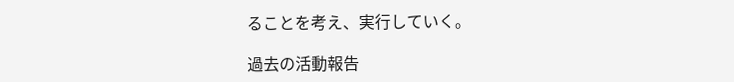ることを考え、実行していく。

過去の活動報告